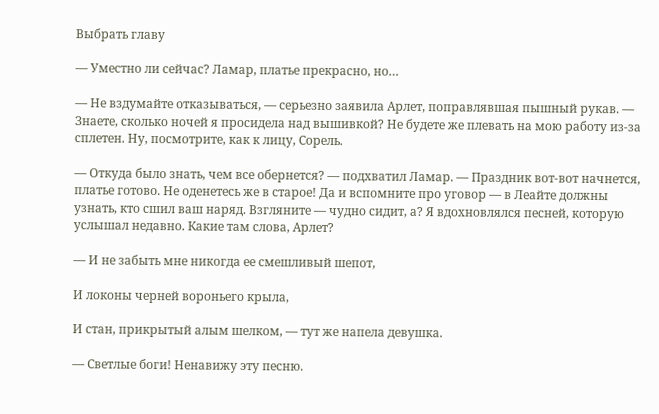Выбрать главу

— Уместно ли сейчас? Ламар, платье прекрасно, но…

— Не вздумайте отказываться, — серьезно заявила Арлет, поправлявшая пышный рукав. — Знаете, сколько ночей я просидела над вышивкой? Не будете же плевать на мою работу из-за сплетен. Ну, посмотрите, как к лицу, Сорель.

— Откуда было знать, чем все обернется? — подхватил Ламар. — Праздник вот-вот начнется, платье готово. Не оденетесь же в старое! Да и вспомните про уговор — в Леайте должны узнать, кто сшил ваш наряд. Взгляните — чудно сидит, а? Я вдохновлялся песней, которую услышал недавно. Какие там слова, Арлет?

— И не забыть мне никогда ее смешливый шепот,

И локоны черней вороньего крыла,

И стан, прикрытый алым шелком, — тут же напела девушка.

— Светлые боги! Ненавижу эту песню.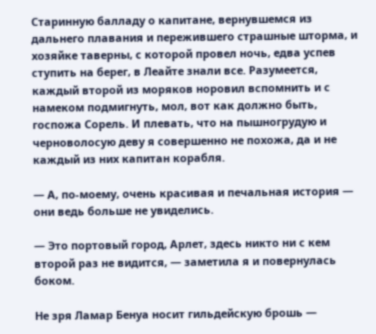Старинную балладу о капитане, вернувшемся из дальнего плавания и пережившего страшные шторма, и хозяйке таверны, с которой провел ночь, едва успев ступить на берег, в Леайте знали все. Разумеется, каждый второй из моряков норовил вспомнить и с намеком подмигнуть, мол, вот как должно быть, госпожа Сорель. И плевать, что на пышногрудую и черноволосую деву я совершенно не похожа, да и не каждый из них капитан корабля.

— А, по-моему, очень красивая и печальная история — они ведь больше не увиделись.

— Это портовый город, Арлет, здесь никто ни с кем второй раз не видится, — заметила я и повернулась боком.

Не зря Ламар Бенуа носит гильдейскую брошь —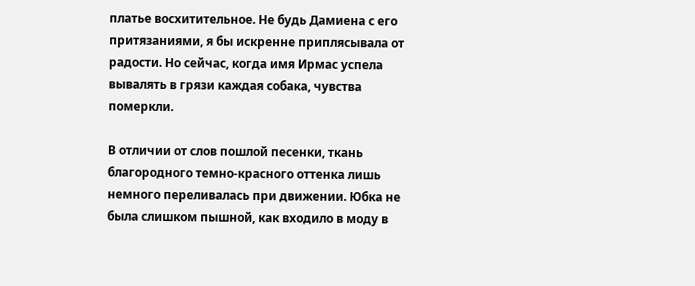платье восхитительное. Не будь Дамиена с его притязаниями, я бы искренне приплясывала от радости. Но сейчас, когда имя Ирмас успела вывалять в грязи каждая собака, чувства померкли.

В отличии от слов пошлой песенки, ткань благородного темно-красного оттенка лишь немного переливалась при движении. Юбка не была слишком пышной, как входило в моду в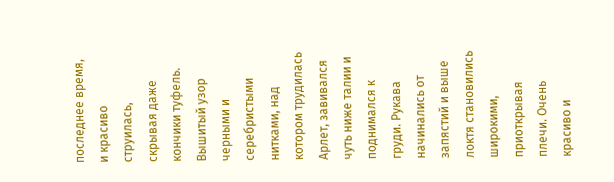последнее время, и красиво струилась, скрывая даже кончики туфель. Вышитый узор черными и серебристыми нитками, над котором трудилась Арлет, завивался чуть ниже талии и поднимался к груди. Рукава начинались от запястий и выше локтя становились широкими, приоткрывая плечи. Очень красиво и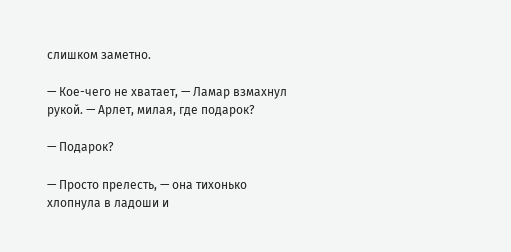слишком заметно.

— Кое-чего не хватает, — Ламар взмахнул рукой. — Арлет, милая, где подарок?

— Подарок?

— Просто прелесть, — она тихонько хлопнула в ладоши и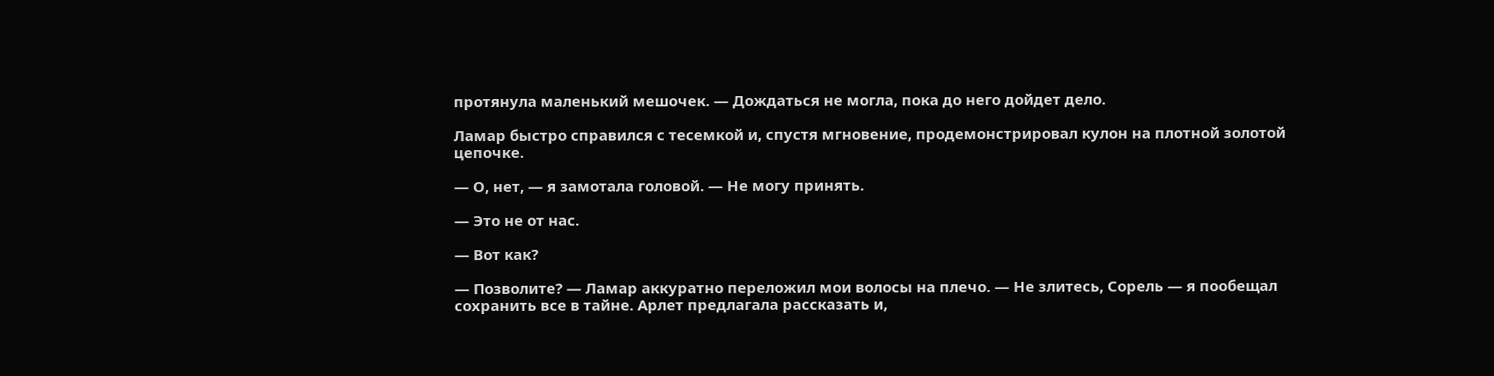протянула маленький мешочек. — Дождаться не могла, пока до него дойдет дело.

Ламар быстро справился с тесемкой и, спустя мгновение, продемонстрировал кулон на плотной золотой цепочке.

— О, нет, — я замотала головой. — Не могу принять.

— Это не от нас.

— Вот как?

— Позволите? — Ламар аккуратно переложил мои волосы на плечо. — Не злитесь, Сорель — я пообещал сохранить все в тайне. Арлет предлагала рассказать и,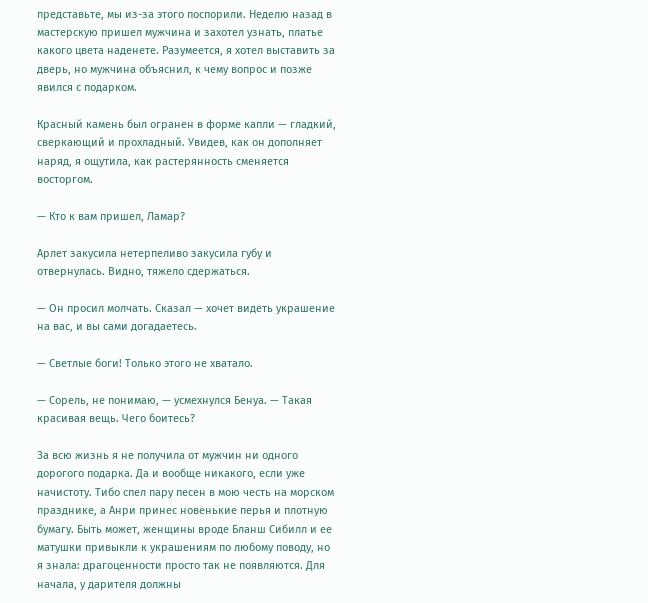представьте, мы из-за этого поспорили. Неделю назад в мастерскую пришел мужчина и захотел узнать, платье какого цвета наденете. Разумеется, я хотел выставить за дверь, но мужчина объяснил, к чему вопрос и позже явился с подарком.

Красный камень был огранен в форме капли — гладкий, сверкающий и прохладный. Увидев, как он дополняет наряд, я ощутила, как растерянность сменяется восторгом.

— Кто к вам пришел, Ламар?

Арлет закусила нетерпеливо закусила губу и отвернулась. Видно, тяжело сдержаться.

— Он просил молчать. Сказал — хочет видеть украшение на вас, и вы сами догадаетесь.

— Светлые боги! Только этого не хватало.

— Сорель, не понимаю, — усмехнулся Бенуа. — Такая красивая вещь. Чего боитесь?

За всю жизнь я не получила от мужчин ни одного дорогого подарка. Да и вообще никакого, если уже начистоту. Тибо спел пару песен в мою честь на морском празднике, а Анри принес новенькие перья и плотную бумагу. Быть может, женщины вроде Бланш Сибилл и ее матушки привыкли к украшениям по любому поводу, но я знала: драгоценности просто так не появляются. Для начала, у дарителя должны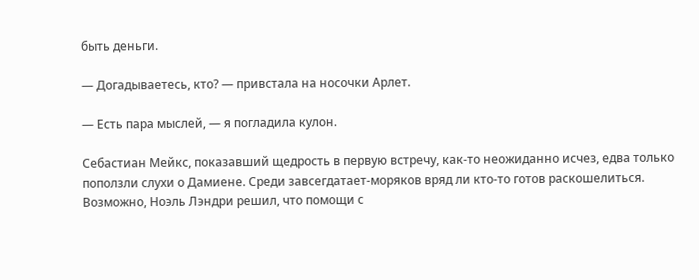быть деньги.

— Догадываетесь, кто? — привстала на носочки Арлет.

— Есть пара мыслей, — я погладила кулон.

Себастиан Мейкс, показавший щедрость в первую встречу, как-то неожиданно исчез, едва только поползли слухи о Дамиене. Среди завсегдатает-моряков вряд ли кто-то готов раскошелиться. Возможно, Ноэль Лэндри решил, что помощи с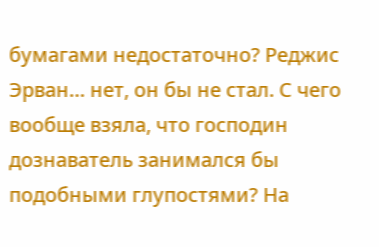бумагами недостаточно? Реджис Эрван… нет, он бы не стал. С чего вообще взяла, что господин дознаватель занимался бы подобными глупостями? На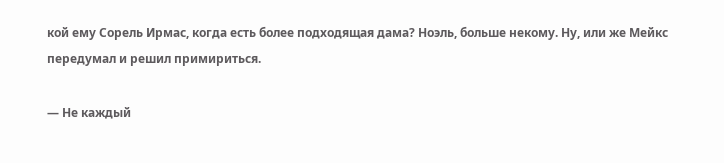кой ему Сорель Ирмас, когда есть более подходящая дама? Ноэль, больше некому. Ну, или же Мейкс передумал и решил примириться.

— Не каждый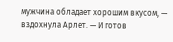мужчина обладает хорошим вкусом, — вздохнула Арлет. — И готов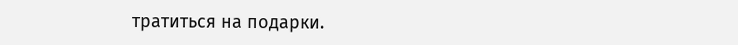тратиться на подарки.